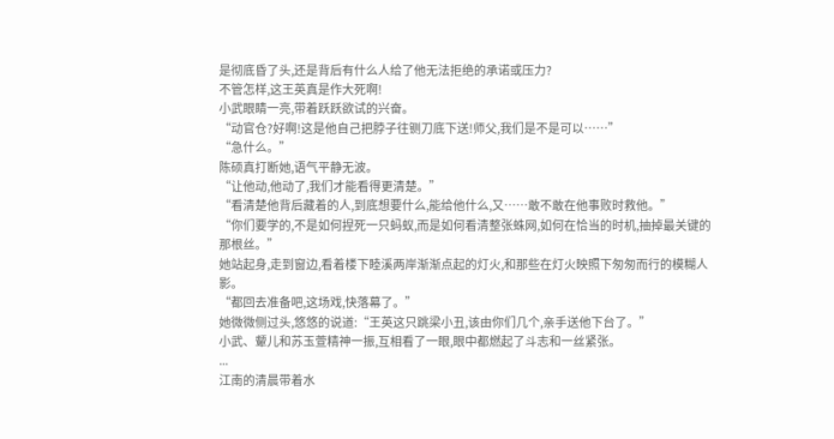是彻底昏了头,还是背后有什么人给了他无法拒绝的承诺或压力?
不管怎样,这王英真是作大死啊!
小武眼睛一亮,带着跃跃欲试的兴奋。
“动官仓?好啊!这是他自己把脖子往铡刀底下送!师父,我们是不是可以……”
“急什么。”
陈硕真打断她,语气平静无波。
“让他动,他动了,我们才能看得更清楚。”
“看清楚他背后藏着的人,到底想要什么,能给他什么,又……敢不敢在他事败时救他。”
“你们要学的,不是如何捏死一只蚂蚁,而是如何看清整张蛛网,如何在恰当的时机,抽掉最关键的那根丝。”
她站起身,走到窗边,看着楼下睦溪两岸渐渐点起的灯火,和那些在灯火映照下匆匆而行的模糊人影。
“都回去准备吧,这场戏,快落幕了。”
她微微侧过头,悠悠的说道:“王英这只跳梁小丑,该由你们几个,亲手送他下台了。”
小武、颦儿和苏玉萱精神一振,互相看了一眼,眼中都燃起了斗志和一丝紧张。
...
江南的清晨带着水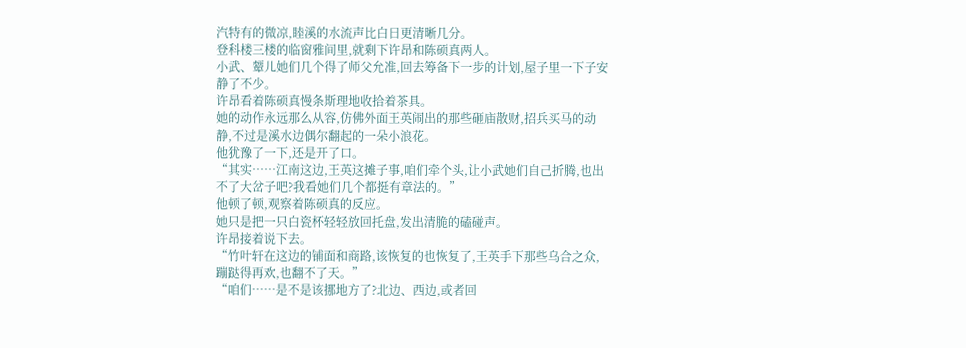汽特有的微凉,睦溪的水流声比白日更清晰几分。
登科楼三楼的临窗雅间里,就剩下许昂和陈硕真两人。
小武、颦儿她们几个得了师父允准,回去筹备下一步的计划,屋子里一下子安静了不少。
许昂看着陈硕真慢条斯理地收拾着茶具。
她的动作永远那么从容,仿佛外面王英闹出的那些砸庙散财,招兵买马的动静,不过是溪水边偶尔翻起的一朵小浪花。
他犹豫了一下,还是开了口。
“其实……江南这边,王英这摊子事,咱们牵个头,让小武她们自己折腾,也出不了大岔子吧?我看她们几个都挺有章法的。”
他顿了顿,观察着陈硕真的反应。
她只是把一只白瓷杯轻轻放回托盘,发出清脆的磕碰声。
许昂接着说下去。
“竹叶轩在这边的铺面和商路,该恢复的也恢复了,王英手下那些乌合之众,蹦跶得再欢,也翻不了天。”
“咱们……是不是该挪地方了?北边、西边,或者回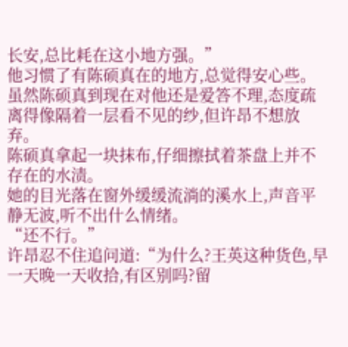长安,总比耗在这小地方强。”
他习惯了有陈硕真在的地方,总觉得安心些。
虽然陈硕真到现在对他还是爱答不理,态度疏离得像隔着一层看不见的纱,但许昂不想放弃。
陈硕真拿起一块抹布,仔细擦拭着茶盘上并不存在的水渍。
她的目光落在窗外缓缓流淌的溪水上,声音平静无波,听不出什么情绪。
“还不行。”
许昂忍不住追问道:“为什么?王英这种货色,早一天晚一天收拾,有区别吗?留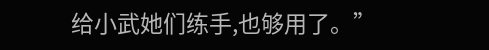给小武她们练手,也够用了。”